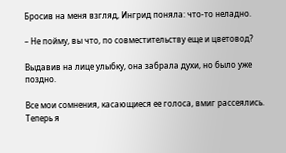Бросив на меня взгляд, Ингрид поняла: что-то неладно.

– Не пойму, вы что, по совместительству еще и цветовод?

Выдавив на лице улыбку, она забрала духи, но было уже поздно.

Все мои сомнения, касающиеся ее голоса, вмиг рассеялись. Теперь я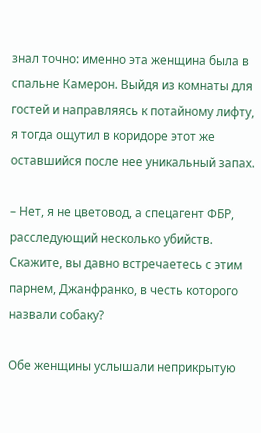знал точно: именно эта женщина была в спальне Камерон. Выйдя из комнаты для гостей и направляясь к потайному лифту, я тогда ощутил в коридоре этот же оставшийся после нее уникальный запах.

– Нет, я не цветовод, а спецагент ФБР, расследующий несколько убийств. Скажите, вы давно встречаетесь с этим парнем, Джанфранко, в честь которого назвали собаку?

Обе женщины услышали неприкрытую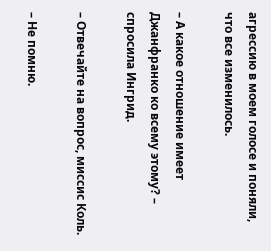агрессию в моем голосе и поняли, что все изменилось.

– А какое отношение имеет Джанфранко ко всему этому? – спросила Ингрид.

– Отвечайте на вопрос, миссис Коль.

– Не помню.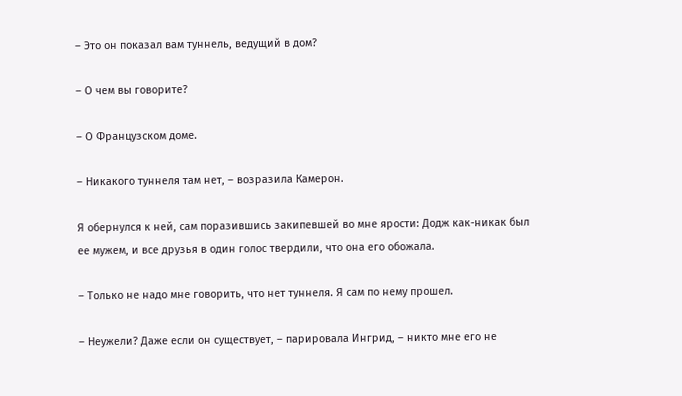– Это он показал вам туннель, ведущий в дом?

– О чем вы говорите?

– О Французском доме.

– Никакого туннеля там нет, – возразила Камерон.

Я обернулся к ней, сам поразившись закипевшей во мне ярости: Додж как-никак был ее мужем, и все друзья в один голос твердили, что она его обожала.

– Только не надо мне говорить, что нет туннеля. Я сам по нему прошел.

– Неужели? Даже если он существует, – парировала Ингрид, – никто мне его не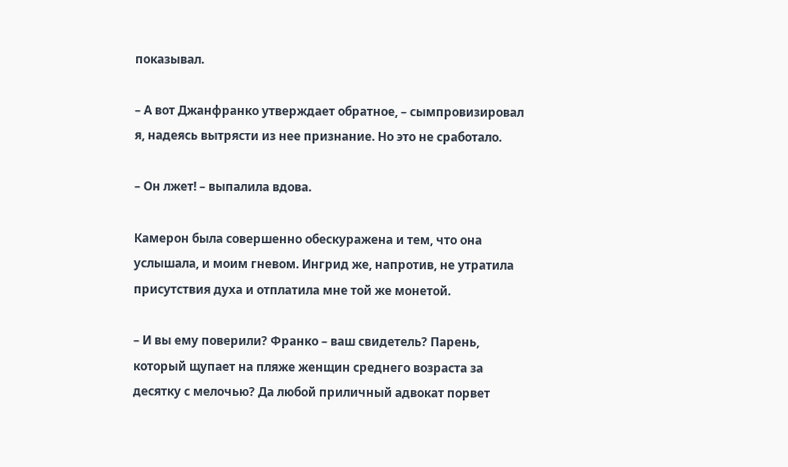показывал.

– А вот Джанфранко утверждает обратное, – сымпровизировал я, надеясь вытрясти из нее признание. Но это не сработало.

– Он лжет! – выпалила вдова.

Камерон была совершенно обескуражена и тем, что она услышала, и моим гневом. Ингрид же, напротив, не утратила присутствия духа и отплатила мне той же монетой.

– И вы ему поверили? Франко – ваш свидетель? Парень, который щупает на пляже женщин среднего возраста за десятку с мелочью? Да любой приличный адвокат порвет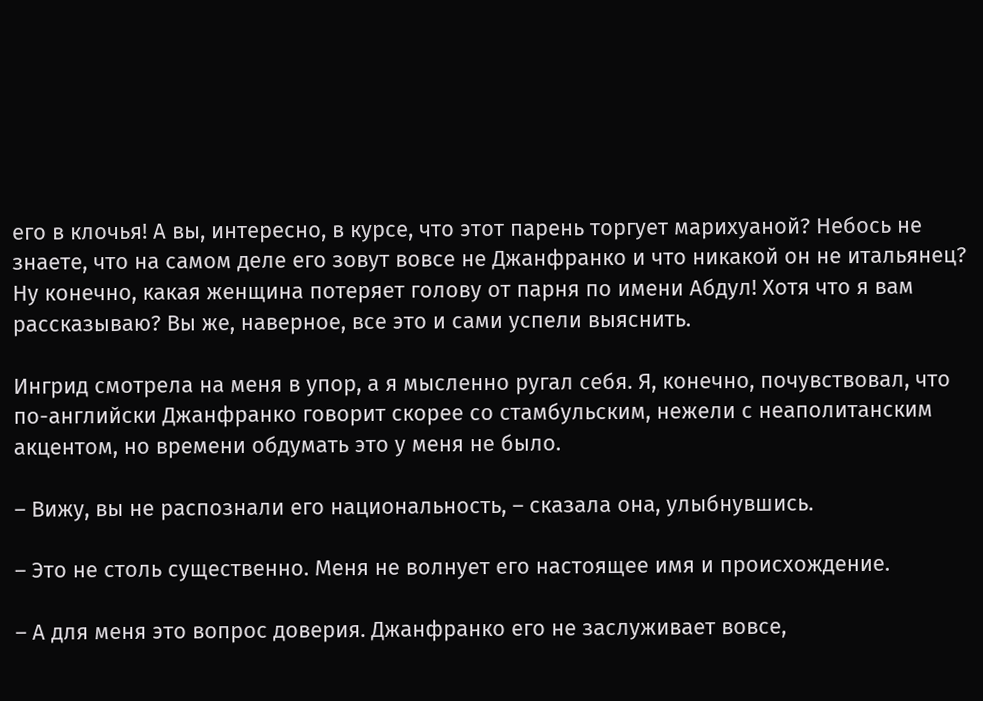его в клочья! А вы, интересно, в курсе, что этот парень торгует марихуаной? Небось не знаете, что на самом деле его зовут вовсе не Джанфранко и что никакой он не итальянец? Ну конечно, какая женщина потеряет голову от парня по имени Абдул! Хотя что я вам рассказываю? Вы же, наверное, все это и сами успели выяснить.

Ингрид смотрела на меня в упор, а я мысленно ругал себя. Я, конечно, почувствовал, что по-английски Джанфранко говорит скорее со стамбульским, нежели с неаполитанским акцентом, но времени обдумать это у меня не было.

– Вижу, вы не распознали его национальность, – сказала она, улыбнувшись.

– Это не столь существенно. Меня не волнует его настоящее имя и происхождение.

– А для меня это вопрос доверия. Джанфранко его не заслуживает вовсе,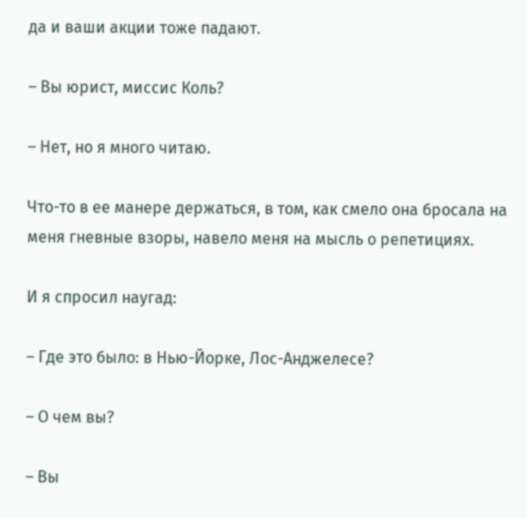да и ваши акции тоже падают.

– Вы юрист, миссис Коль?

– Нет, но я много читаю.

Что-то в ее манере держаться, в том, как смело она бросала на меня гневные взоры, навело меня на мысль о репетициях.

И я спросил наугад:

– Где это было: в Нью-Йорке, Лос-Анджелесе?

– О чем вы?

– Вы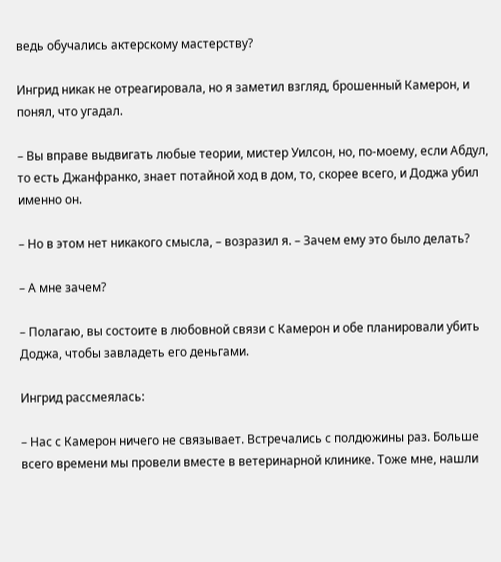ведь обучались актерскому мастерству?

Ингрид никак не отреагировала, но я заметил взгляд, брошенный Камерон, и понял, что угадал.

– Вы вправе выдвигать любые теории, мистер Уилсон, но, по-моему, если Абдул, то есть Джанфранко, знает потайной ход в дом, то, скорее всего, и Доджа убил именно он.

– Но в этом нет никакого смысла, – возразил я. – Зачем ему это было делать?

– А мне зачем?

– Полагаю, вы состоите в любовной связи с Камерон и обе планировали убить Доджа, чтобы завладеть его деньгами.

Ингрид рассмеялась:

– Нас с Камерон ничего не связывает. Встречались с полдюжины раз. Больше всего времени мы провели вместе в ветеринарной клинике. Тоже мне, нашли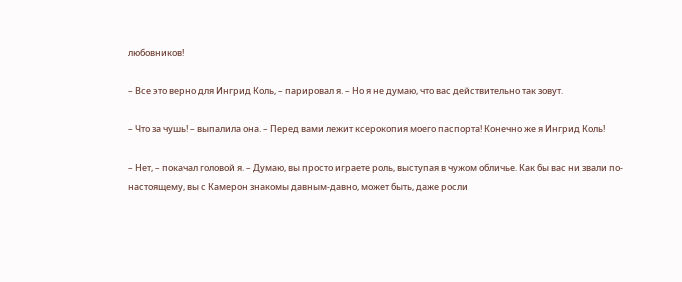любовников!

– Все это верно для Ингрид Коль, – парировал я. – Но я не думаю, что вас действительно так зовут.

– Что за чушь! – выпалила она. – Перед вами лежит ксерокопия моего паспорта! Конечно же я Ингрид Коль!

– Нет, – покачал головой я. – Думаю, вы просто играете роль, выступая в чужом обличье. Как бы вас ни звали по-настоящему, вы с Камерон знакомы давным-давно, может быть, даже росли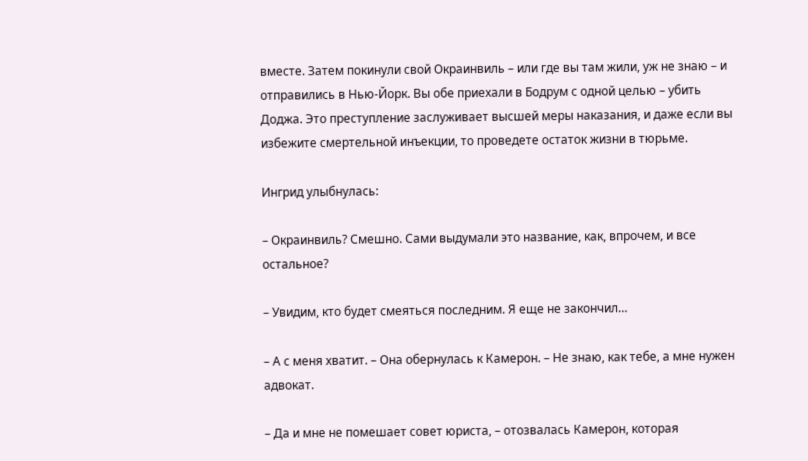вместе. Затем покинули свой Окраинвиль – или где вы там жили, уж не знаю – и отправились в Нью-Йорк. Вы обе приехали в Бодрум с одной целью – убить Доджа. Это преступление заслуживает высшей меры наказания, и даже если вы избежите смертельной инъекции, то проведете остаток жизни в тюрьме.

Ингрид улыбнулась:

– Окраинвиль? Смешно. Сами выдумали это название, как, впрочем, и все остальное?

– Увидим, кто будет смеяться последним. Я еще не закончил…

– А с меня хватит. – Она обернулась к Камерон. – Не знаю, как тебе, а мне нужен адвокат.

– Да и мне не помешает совет юриста, – отозвалась Камерон, которая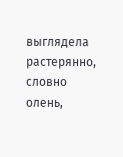выглядела растерянно, словно олень,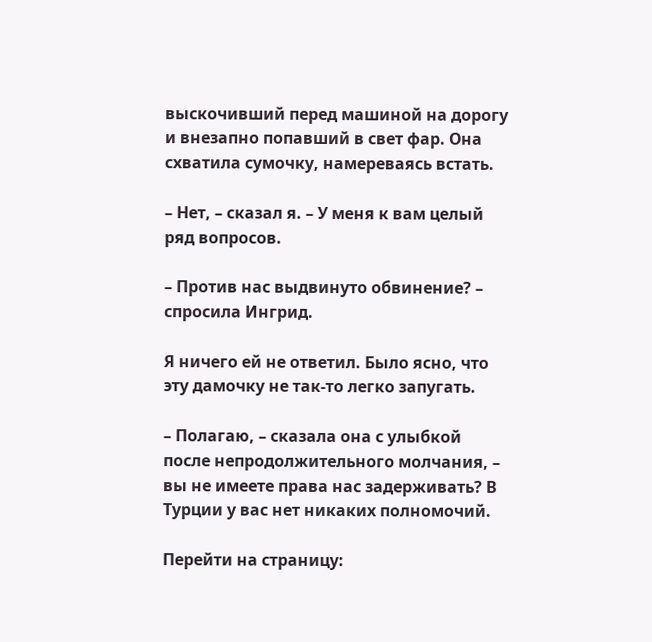выскочивший перед машиной на дорогу и внезапно попавший в свет фар. Она схватила сумочку, намереваясь встать.

– Нет, – сказал я. – У меня к вам целый ряд вопросов.

– Против нас выдвинуто обвинение? – спросила Ингрид.

Я ничего ей не ответил. Было ясно, что эту дамочку не так-то легко запугать.

– Полагаю, – сказала она с улыбкой после непродолжительного молчания, – вы не имеете права нас задерживать? В Турции у вас нет никаких полномочий.

Перейти на страницу: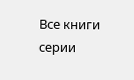Все книги серии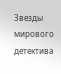Звезды мирового детектива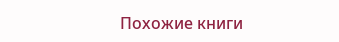Похожие книги